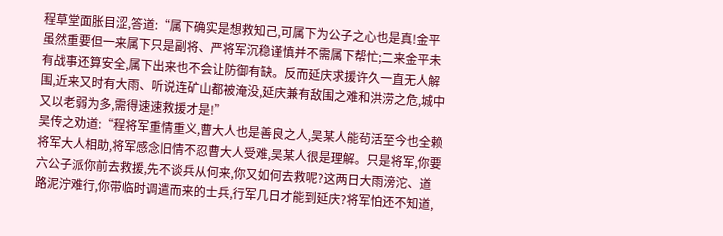程草堂面胀目涩,答道:“属下确实是想救知己,可属下为公子之心也是真!金平虽然重要但一来属下只是副将、严将军沉稳谨慎并不需属下帮忙;二来金平未有战事还算安全,属下出来也不会让防御有缺。反而延庆求援许久一直无人解围,近来又时有大雨、听说连矿山都被淹没,延庆兼有敌围之难和洪涝之危,城中又以老弱为多,需得速速救援才是!”
吴传之劝道:“程将军重情重义,曹大人也是善良之人,吴某人能茍活至今也全赖将军大人相助,将军感念旧情不忍曹大人受难,吴某人很是理解。只是将军,你要六公子派你前去救援,先不谈兵从何来,你又如何去救呢?这两日大雨滂沱、道路泥泞难行,你带临时调遣而来的士兵,行军几日才能到延庆?将军怕还不知道,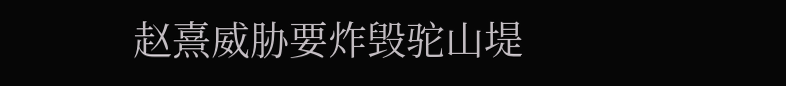赵熹威胁要炸毁驼山堤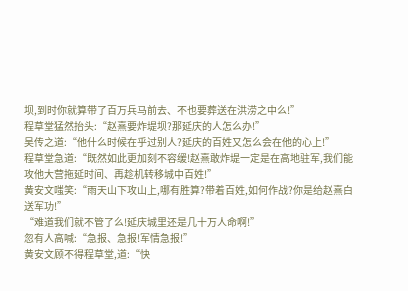坝,到时你就算带了百万兵马前去、不也要葬送在洪涝之中么!”
程草堂猛然抬头:“赵熹要炸堤坝?那延庆的人怎么办!”
吴传之道:“他什么时候在乎过别人?延庆的百姓又怎么会在他的心上!”
程草堂急道:“既然如此更加刻不容缓!赵熹敢炸堤一定是在高地驻军,我们能攻他大营拖延时间、再趁机转移城中百姓!”
黄安文嗤笑:“雨天山下攻山上,哪有胜算?带着百姓,如何作战?你是给赵熹白送军功!”
“难道我们就不管了么!延庆城里还是几十万人命啊!”
忽有人高喊:“急报、急报!军情急报!”
黄安文顾不得程草堂,道:“快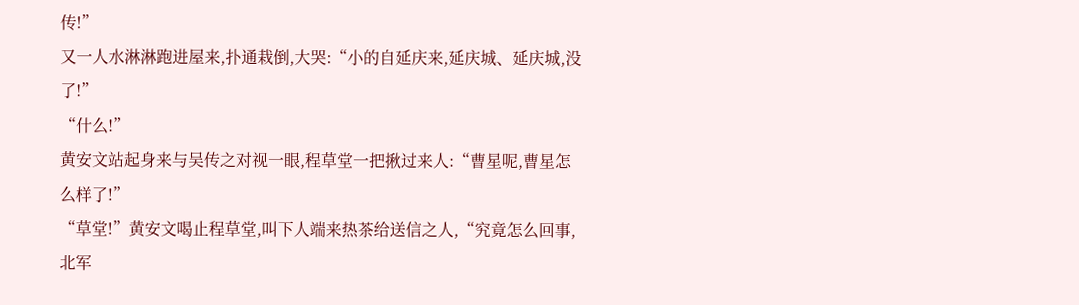传!”
又一人水淋淋跑进屋来,扑通栽倒,大哭:“小的自延庆来,延庆城、延庆城,没了!”
“什么!”
黄安文站起身来与吴传之对视一眼,程草堂一把揪过来人:“曹星呢,曹星怎么样了!”
“草堂!”黄安文喝止程草堂,叫下人端来热茶给送信之人,“究竟怎么回事,北军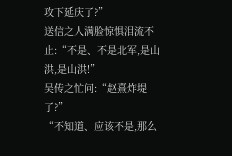攻下延庆了?”
送信之人满脸惊惧泪流不止:“不是、不是北军,是山洪,是山洪!”
吴传之忙问:“赵熹炸堤了?”
“不知道、应该不是,那么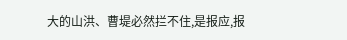大的山洪、曹堤必然拦不住,是报应,报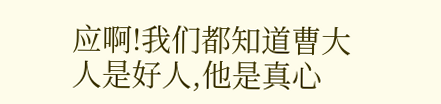应啊!我们都知道曹大人是好人,他是真心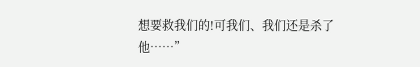想要救我们的!可我们、我们还是杀了他……”